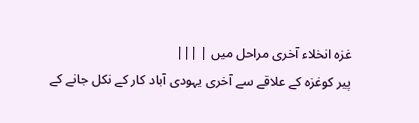غزہ انخلاء آخری مراحل میں | |||
پیر کوغزہ کے علاقے سے آخری یہودی آباد کار کے نکل جانے کے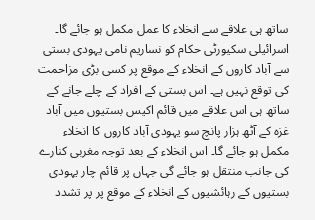ساتھ ہی علاقے سے انخلاء کا عمل مکمل ہو جائے گا۔ اسرائیلی سکیورٹی حکام کو نساریم نامی یہودی بستی سے آباد کاروں کے انخلاء کے موقع پر کسی بڑی مزاحمت کی توقع نہیں ہے۔ اس بستی کے افراد کے چلے جانے کے ساتھ ہی اس علاقے میں قائم اکیس بستیوں میں آباد غزہ کے آٹھ ہزار پانچ سو یہودی آباد کاروں کا انخلاء مکمل ہو جائے گا۔ اس انخلاء کے بعد توجہ مغربی کنارے کی جانب منتقل ہو جائے گی جہاں پر قائم چار یہودی بستیوں کے رہائشیوں کے انخلاء کے موقع پر پر تشدد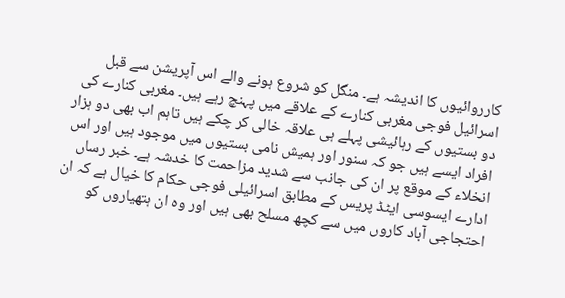کارروائیوں کا اندیشہ ہے۔ منگل کو شروع ہونے والے اس آپریشن سے قبل اسرائیل فوجی مغربی کنارے کے علاقے میں پہنچ رہے ہیں۔ مغربی کنارے کی دو بستیوں کے رہائیشی پہلے ہی علاقہ خالی کر چکے ہیں تاہم اب بھی دو ہزار افراد ایسے ہیں جو کہ سنور اور ہمیش نامی بستیوں میں موجود ہیں اور اس انخلاء کے موقع پر ان کی جانب سے شدید مزاحمت کا خدشہ ہے۔ خبر رساں ادارے ایسوسی ایٹڈ پریس کے مطابق اسرائیلی فوجی حکام کا خیال ہے کہ ان احتجاجی آباد کاروں میں سے کچھ مسلح بھی ہیں اور وہ ان ہتھیاروں کو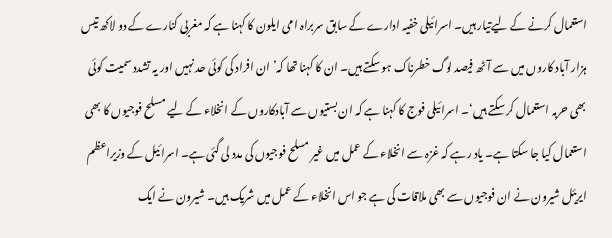استعمال کرنے کے لیےتیار ہیں۔ اسرائیلی خفیہ ادارے کے سابق سربراہ امی ایلون کا کہنا ہے کہ مغربی کنارے کے دو لاکھ تیس ہزار آباد کاروں میں سے آٹھ فیصد لوگ خطرناک ہو سکتے ہیں۔ ان کا کہنا تھا کہ’ ان افراد کی کوئی حد نہیں اور یہ تشدد سمیت کوئی بھی حربہ استعمال کر سکتے ہیں‘۔ اسرائیلی فوج کا کہنا ہے کہ ان بستیوں سے آبادکاروں کے انخلاء کے لیے مسلح فوجیوں کا بھی استعمال کیا جا سکتا ہے۔ یاد رہے کہ غزہ سے انخلاء کے عمل میں غیر مسلح فوجیوں کی مدد لی گئی ہے۔ اسرائیل کے وزیراعظم ایریئل شیرون نے ان فوجیوں سے بھی ملاقات کی ہے جو اس انخلاء کے عمل میں شریک ہیں۔ شیرون نے ایک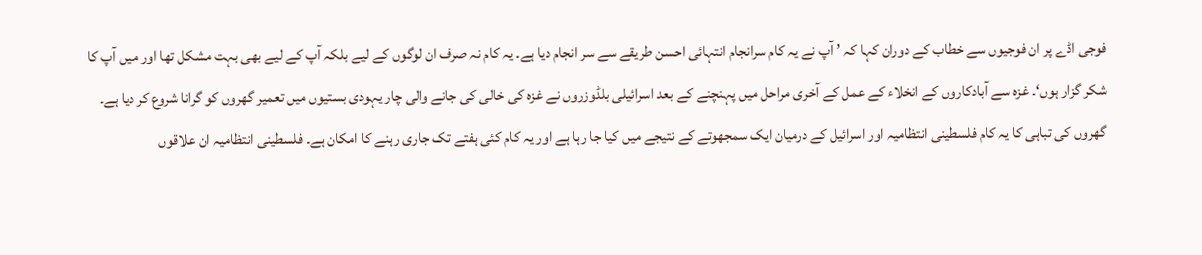فوجی اڈے پر ان فوجیوں سے خطاب کے دوران کہا کہ ’ آپ نے یہ کام سرانجام انتہائی احسن طریقے سے سر انجام دیا ہے۔ یہ کام نہ صرف ان لوگوں کے لیے بلکہ آپ کے لیے بھی بہت مشکل تھا اور میں آپ کا شکر گزار ہوں‘۔ غزہ سے آبادکاروں کے انخلاء کے عمل کے آخری مراحل میں پہنچنے کے بعد اسرائیلی بلڈوزروں نے غزہ کی خالی کی جانے والی چار یہودی بستیوں میں تعمیر گھروں کو گرانا شروع کر دیا ہے۔ گھروں کی تباہی کا یہ کام فلسطینی انتظامیہ اور اسرائیل کے درمیان ایک سمجھوتے کے نتیجے میں کیا جا رہا ہے اور یہ کام کئی ہفتے تک جاری رہنے کا امکان ہے۔ فلسطینی انتظامیہ ان علاقوں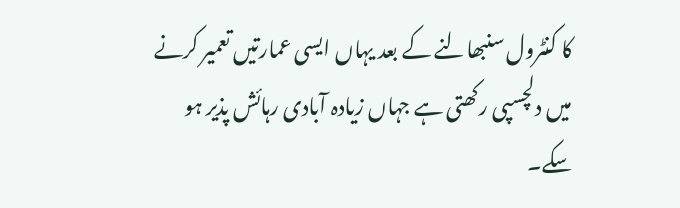کا کنٹرول سنبھالنے کے بعد یہاں ایسی عمارتیں تعمیر کرنے میں دلچسپی رکھتی ہے جہاں زیادہ آبادی رہائش پذیر ہو سکے۔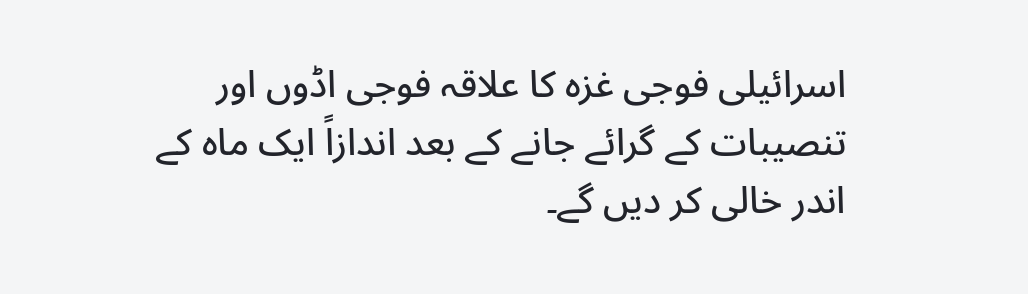اسرائیلی فوجی غزہ کا علاقہ فوجی اڈوں اور تنصیبات کے گرائے جانے کے بعد اندازاً ایک ماہ کے اندر خالی کر دیں گے۔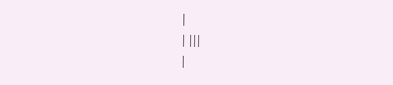|
| |||
|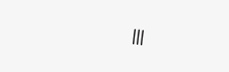|||